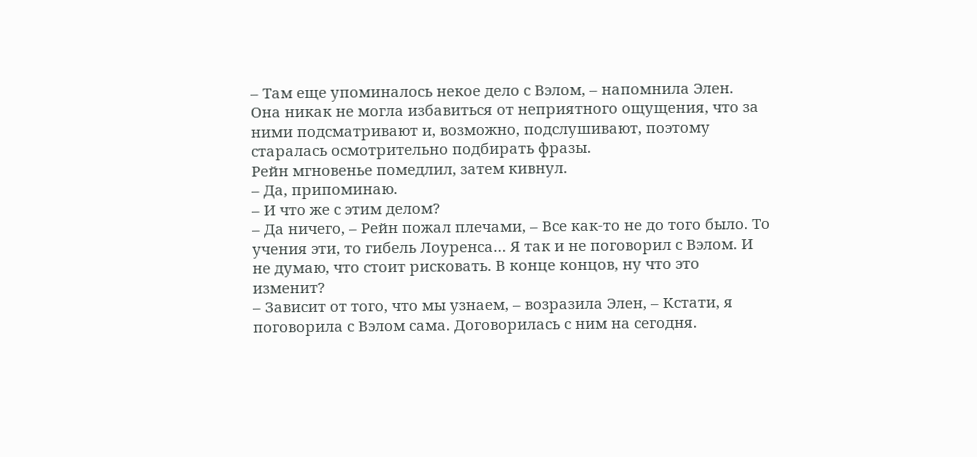– Там еще упоминалось некое дело с Вэлом, – напомнила Элен.
Она никак не могла избавиться от неприятного ощущения, что за ними подсматривают и, возможно, подслушивают, поэтому старалась осмотрительно подбирать фразы.
Рейн мгновенье помедлил, затем кивнул.
– Да, припоминаю.
– И что же с этим делом?
– Да ничего, – Рейн пожал плечами, – Все как-то не до того было. То учения эти, то гибель Лоуренса… Я так и не поговорил с Вэлом. И не думаю, что стоит рисковать. В конце концов, ну что это изменит?
– Зависит от того, что мы узнаем, – возразила Элен, – Кстати, я поговорила с Вэлом сама. Договорилась с ним на сегодня.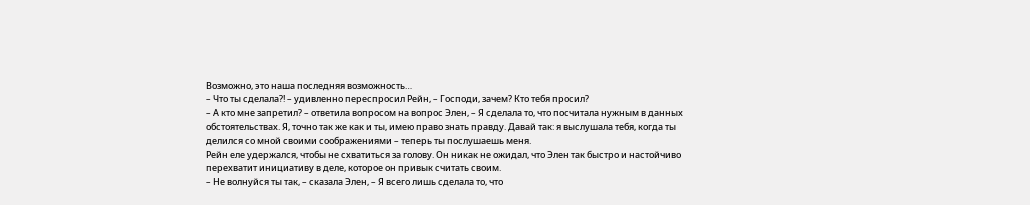Возможно, это наша последняя возможность…
– Что ты сделала?! – удивленно переспросил Рейн, – Господи, зачем? Кто тебя просил?
– А кто мне запретил? – ответила вопросом на вопрос Элен, – Я сделала то, что посчитала нужным в данных обстоятельствах. Я, точно так же как и ты, имею право знать правду. Давай так: я выслушала тебя, когда ты делился со мной своими соображениями – теперь ты послушаешь меня.
Рейн еле удержался, чтобы не схватиться за голову. Он никак не ожидал, что Элен так быстро и настойчиво перехватит инициативу в деле, которое он привык считать своим.
– Не волнуйся ты так, – сказала Элен, – Я всего лишь сделала то, что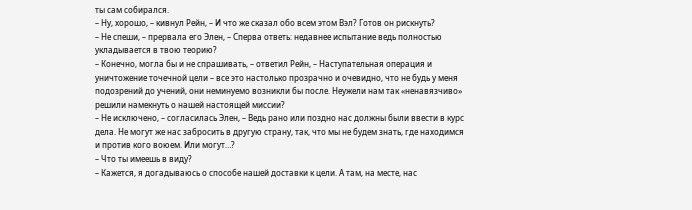ты сам собирался.
– Ну, хорошо, – кивнул Рейн, – И что же сказал обо всем этом Вэл? Готов он рискнуть?
– Не спеши, – прервала его Элен, – Сперва ответь: недавнее испытание ведь полностью укладывается в твою теорию?
– Конечно, могла бы и не спрашивать, – ответил Рейн, – Наступательная операция и уничтожение точечной цели – все это настолько прозрачно и очевидно, что не будь у меня подозрений до учений, они неминуемо возникли бы после. Неужели нам так «ненавязчиво» решили намекнуть о нашей настоящей миссии?
– Не исключено, – согласилась Элен, – Ведь рано или поздно нас должны были ввести в курс дела. Не могут же нас забросить в другую страну, так, что мы не будем знать, где находимся и против кого воюем. Или могут…?
– Что ты имеешь в виду?
– Кажется, я догадываюсь о способе нашей доставки к цели. А там, на месте, нас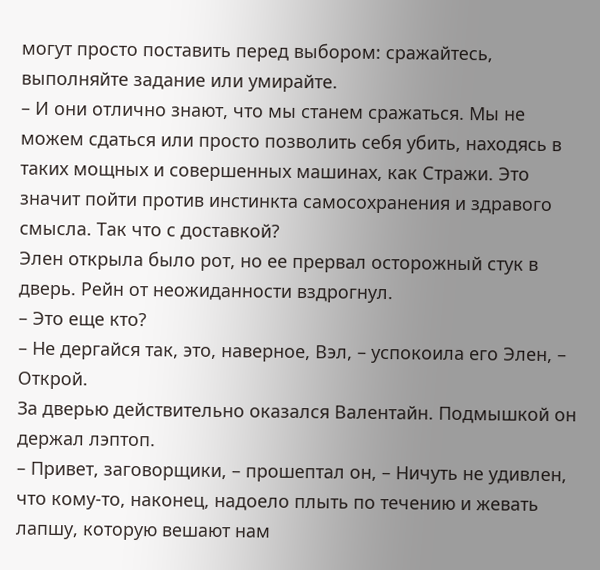могут просто поставить перед выбором: сражайтесь, выполняйте задание или умирайте.
– И они отлично знают, что мы станем сражаться. Мы не можем сдаться или просто позволить себя убить, находясь в таких мощных и совершенных машинах, как Стражи. Это значит пойти против инстинкта самосохранения и здравого смысла. Так что с доставкой?
Элен открыла было рот, но ее прервал осторожный стук в дверь. Рейн от неожиданности вздрогнул.
– Это еще кто?
– Не дергайся так, это, наверное, Вэл, – успокоила его Элен, – Открой.
За дверью действительно оказался Валентайн. Подмышкой он держал лэптоп.
– Привет, заговорщики, – прошептал он, – Ничуть не удивлен, что кому-то, наконец, надоело плыть по течению и жевать лапшу, которую вешают нам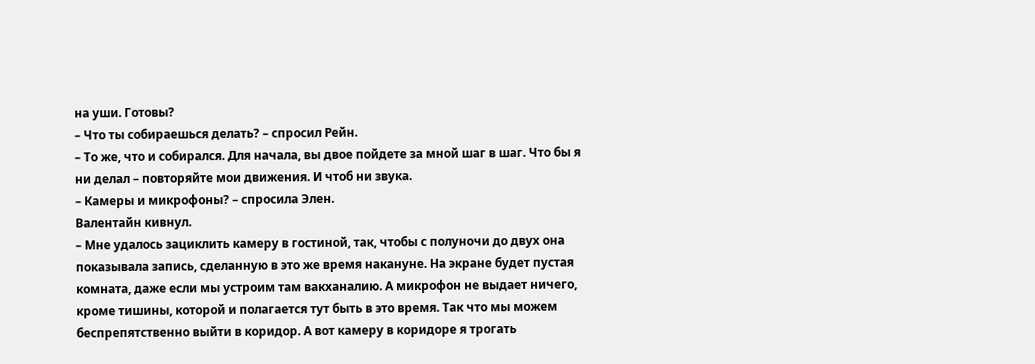на уши. Готовы?
– Что ты собираешься делать? – спросил Рейн.
– То же, что и собирался. Для начала, вы двое пойдете за мной шаг в шаг. Что бы я ни делал – повторяйте мои движения. И чтоб ни звука.
– Камеры и микрофоны? – спросила Элен.
Валентайн кивнул.
– Мне удалось зациклить камеру в гостиной, так, чтобы с полуночи до двух она показывала запись, сделанную в это же время накануне. На экране будет пустая комната, даже если мы устроим там вакханалию. А микрофон не выдает ничего, кроме тишины, которой и полагается тут быть в это время. Так что мы можем беспрепятственно выйти в коридор. А вот камеру в коридоре я трогать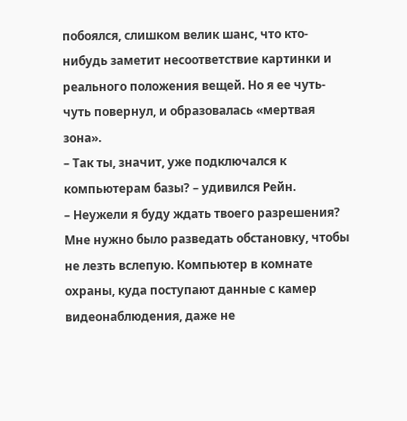побоялся, слишком велик шанс, что кто-нибудь заметит несоответствие картинки и реального положения вещей. Но я ее чуть-чуть повернул, и образовалась «мертвая зона».
– Так ты, значит, уже подключался к компьютерам базы? – удивился Рейн.
– Неужели я буду ждать твоего разрешения? Мне нужно было разведать обстановку, чтобы не лезть вслепую. Компьютер в комнате охраны, куда поступают данные с камер видеонаблюдения, даже не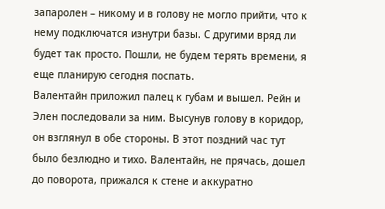запаролен – никому и в голову не могло прийти, что к нему подключатся изнутри базы. С другими вряд ли будет так просто. Пошли, не будем терять времени, я еще планирую сегодня поспать.
Валентайн приложил палец к губам и вышел. Рейн и Элен последовали за ним. Высунув голову в коридор, он взглянул в обе стороны. В этот поздний час тут было безлюдно и тихо. Валентайн, не прячась, дошел до поворота, прижался к стене и аккуратно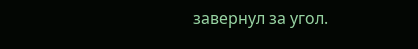завернул за угол.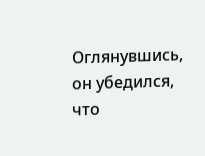Оглянувшись, он убедился, что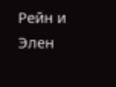Рейн и Элен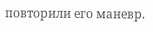повторили его маневр.